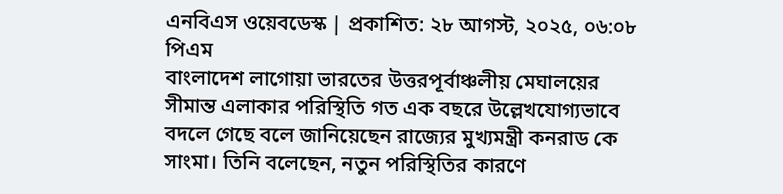এনবিএস ওয়েবডেস্ক | প্রকাশিত: ২৮ আগস্ট, ২০২৫, ০৬:০৮ পিএম
বাংলাদেশ লাগোয়া ভারতের উত্তরপূর্বাঞ্চলীয় মেঘালয়ের সীমান্ত এলাকার পরিস্থিতি গত এক বছরে উল্লেখযোগ্যভাবে বদলে গেছে বলে জানিয়েছেন রাজ্যের মুখ্যমন্ত্রী কনরাড কে সাংমা। তিনি বলেছেন, নতুন পরিস্থিতির কারণে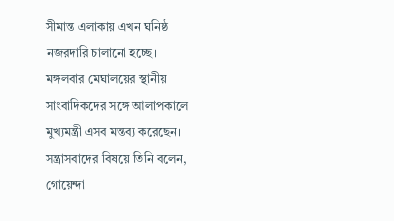সীমান্ত এলাকায় এখন ঘনিষ্ঠ নজরদারি চালানো হচ্ছে।
মঙ্গলবার মেঘালয়ের স্থানীয় সাংবাদিকদের সঙ্গে আলাপকালে মুখ্যমন্ত্রী এসব মন্তব্য করেছেন। সন্ত্রাসবাদের বিষয়ে তিনি বলেন, গোয়েন্দা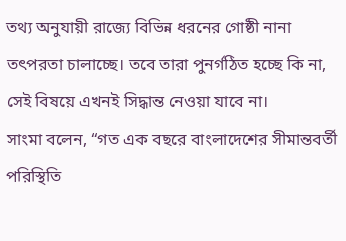তথ্য অনুযায়ী রাজ্যে বিভিন্ন ধরনের গোষ্ঠী নানা তৎপরতা চালাচ্ছে। তবে তারা পুনর্গঠিত হচ্ছে কি না, সেই বিষয়ে এখনই সিদ্ধান্ত নেওয়া যাবে না।
সাংমা বলেন, “গত এক বছরে বাংলাদেশের সীমান্তবর্তী পরিস্থিতি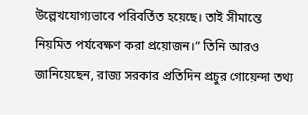উল্লেখযোগ্যভাবে পরিবর্তিত হয়েছে। তাই সীমান্তে নিয়মিত পর্যবেক্ষণ করা প্রয়োজন।” তিনি আরও জানিয়েছেন, রাজ্য সরকার প্রতিদিন প্রচুর গোয়েন্দা তথ্য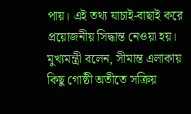পায়। এই তথ্য যাচাই-বাছাই করে প্রয়োজনীয় সিদ্ধান্ত নেওয়া হয়।
মুখ্যমন্ত্রী বলেন, সীমান্ত এলাকায় কিছু গোষ্ঠী অতীতে সক্রিয়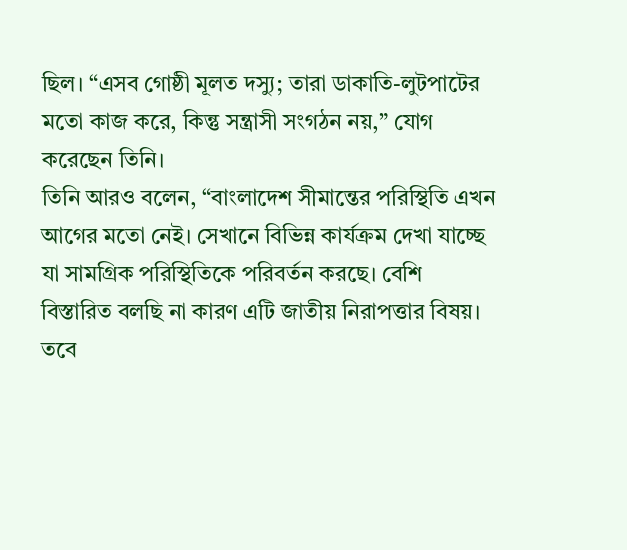ছিল। “এসব গোষ্ঠী মূলত দস্যু; তারা ডাকাতি-লুটপাটের মতো কাজ করে, কিন্তু সন্ত্রাসী সংগঠন নয়,” যোগ করেছেন তিনি।
তিনি আরও বলেন, “বাংলাদেশ সীমান্তের পরিস্থিতি এখন আগের মতো নেই। সেখানে বিভিন্ন কার্যক্রম দেখা যাচ্ছে যা সামগ্রিক পরিস্থিতিকে পরিবর্তন করছে। বেশি বিস্তারিত বলছি না কারণ এটি জাতীয় নিরাপত্তার বিষয়। তবে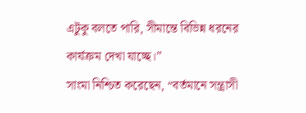এটুকু বলতে পারি, সীমান্তে বিভিন্ন ধরনের কার্যক্রম দেখা যাচ্ছে।”
সাংমা নিশ্চিত করেছেন, “বর্তমানে সন্ত্রাসী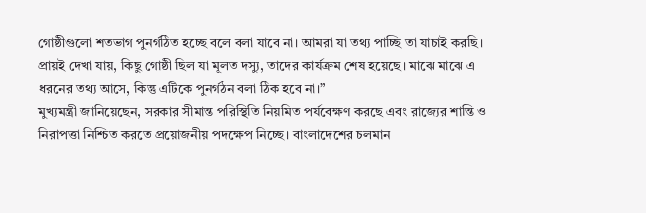গোষ্ঠীগুলো শতভাগ পুনর্গঠিত হচ্ছে বলে বলা যাবে না। আমরা যা তথ্য পাচ্ছি তা যাচাই করছি। প্রায়ই দেখা যায়, কিছু গোষ্ঠী ছিল যা মূলত দস্যু, তাদের কার্যক্রম শেষ হয়েছে। মাঝে মাঝে এ ধরনের তথ্য আসে, কিন্তু এটিকে পুনর্গঠন বলা ঠিক হবে না।”
মুখ্যমন্ত্রী জানিয়েছেন, সরকার সীমান্ত পরিস্থিতি নিয়মিত পর্যবেক্ষণ করছে এবং রাজ্যের শান্তি ও নিরাপত্তা নিশ্চিত করতে প্রয়োজনীয় পদক্ষেপ নিচ্ছে। বাংলাদেশের চলমান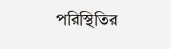পরিস্থিতির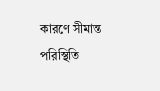কারণে সীমান্ত পরিস্থিতি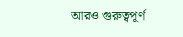আরও গুরুত্বপূর্ণ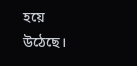হয়ে উঠেছে।